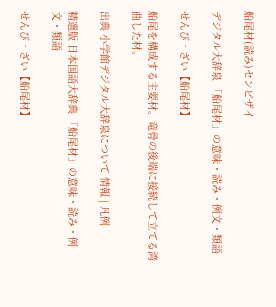船尾材(読み)センビザイ

デジタル大辞泉 「船尾材」の意味・読み・例文・類語

せんび‐ざい【船尾材】

船尾を構成する主要材。竜骨の後端に接続して立てる湾曲した材。

出典 小学館デジタル大辞泉について 情報 | 凡例

精選版 日本国語大辞典 「船尾材」の意味・読み・例文・類語

せんび‐ざい【船尾材】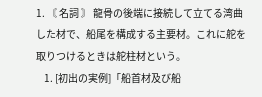1. 〘 名詞 〙 龍骨の後端に接続して立てる湾曲した材で、船尾を構成する主要材。これに舵を取りつけるときは舵柱材という。
    1. [初出の実例]「船首材及び船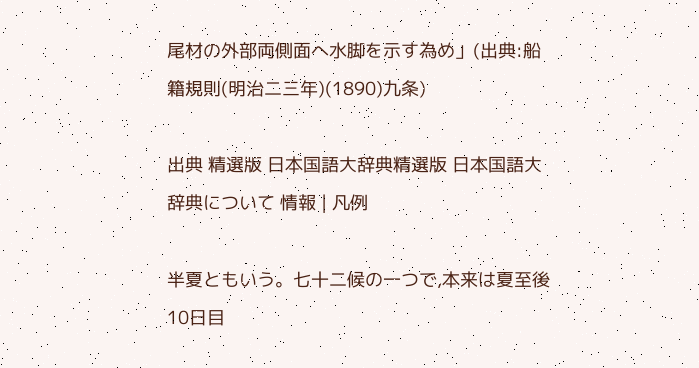尾材の外部両側面へ水脚を示す為め」(出典:船籍規則(明治二三年)(1890)九条)

出典 精選版 日本国語大辞典精選版 日本国語大辞典について 情報 | 凡例

半夏ともいう。七十二候の一つで,本来は夏至後 10日目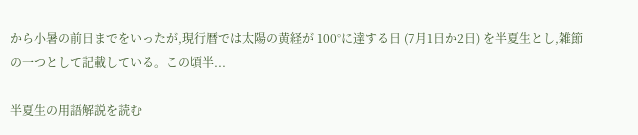から小暑の前日までをいったが,現行暦では太陽の黄経が 100°に達する日 (7月1日か2日) を半夏生とし,雑節の一つとして記載している。この頃半...

半夏生の用語解説を読む